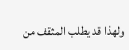ولهذا قد يطلب المثقف من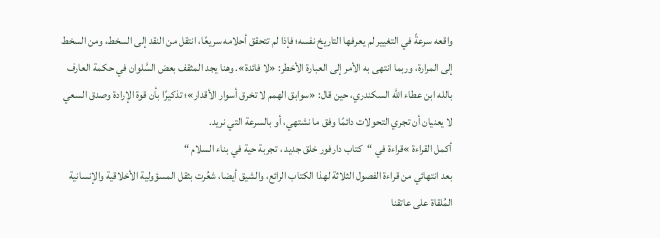واقعه سرعةً في التغيير لم يعرفها التاريخ نفسه؛ فإذا لم تتحقق أحلامه سريعًا، انتقل من النقد إلى السخط، ومن السخط إلى المرارة، وربما انتهى به الأمر إلى العبارة الأخطر: «لا فائدة». وهنا يجد المثقف بعض السَّلوان في حكمة العارف بالله ابن عطاء الله السكندري، حين قال: «سوابق الهمم لا تخرق أسوار الأقدار»؛ تذكيرًا بأن قوة الإرادة وصدق السعي لا يعنيان أن تجري التحولات دائمًا وفق ما نشتهي، أو بالسرعة التي نريد.
أكمل القراءة »قراءة في “كتاب دارفور خلق جديد ، تجربة حية في بناء السلام “
بعد انتهائي من قراءة الفصول الثلاثة لهذا الكتاب الرائع، والشيق أيضا، شعُرت بثقل المسؤولية الأخلاقية والإنسانية المُلقاة على عاتقنا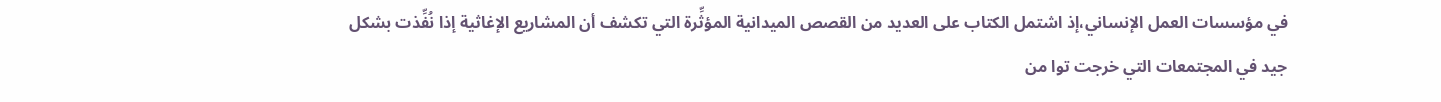في مؤسسات العمل الإنساني،إذ اشتمل الكتاب على العديد من القصص الميدانية المؤثِّرة التي تكشف أن المشاريع الإغاثية إذا نُفِّذت بشكل جيد في المجتمعات التي خرجت توا من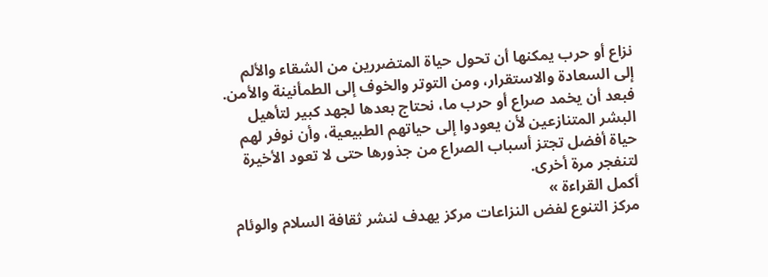نزاع أو حرب يمكنها أن تحول حياة المتضررين من الشقاء والألم إلى السعادة والاستقرار، ومن التوتر والخوف إلى الطمأنينة والأمن. فبعد أن يخمد صراع أو حرب ما، نحتاج بعدها لجهد كبير لتأهيل البشر المتنازعين لأن يعودوا إلى حياتهم الطبيعية، وأن نوفر لهم حياة أفضل تجتز أسباب الصراع من جذورها حتى لا تعود الأخيرة لتنفجر مرة أخرى.
أكمل القراءة »
مركز التنوع لفض النزاعات مركز يهدف لنشر ثقافة السلام والوئام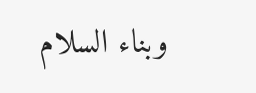وبناء السلام